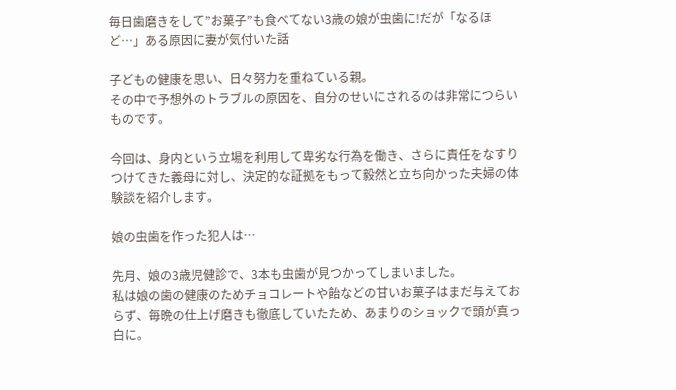毎日歯磨きをして”お菓子”も食べてない3歳の娘が虫歯に!だが「なるほど…」ある原因に妻が気付いた話

子どもの健康を思い、日々努力を重ねている親。
その中で予想外のトラブルの原因を、自分のせいにされるのは非常につらいものです。

今回は、身内という立場を利用して卑劣な行為を働き、さらに責任をなすりつけてきた義母に対し、決定的な証拠をもって毅然と立ち向かった夫婦の体験談を紹介します。

娘の虫歯を作った犯人は…

先月、娘の3歳児健診で、3本も虫歯が見つかってしまいました。
私は娘の歯の健康のためチョコレートや飴などの甘いお菓子はまだ与えておらず、毎晩の仕上げ磨きも徹底していたため、あまりのショックで頭が真っ白に。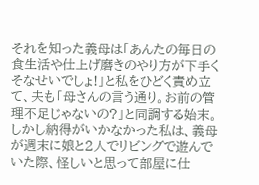それを知った義母は「あんたの毎日の食生活や仕上げ磨きのやり方が下手くそなせいでしょ!」と私をひどく責め立て、夫も「母さんの言う通り。お前の管理不足じゃないの?」と同調する始末。
しかし納得がいかなかった私は、義母が週末に娘と2人でリビングで遊んでいた際、怪しいと思って部屋に仕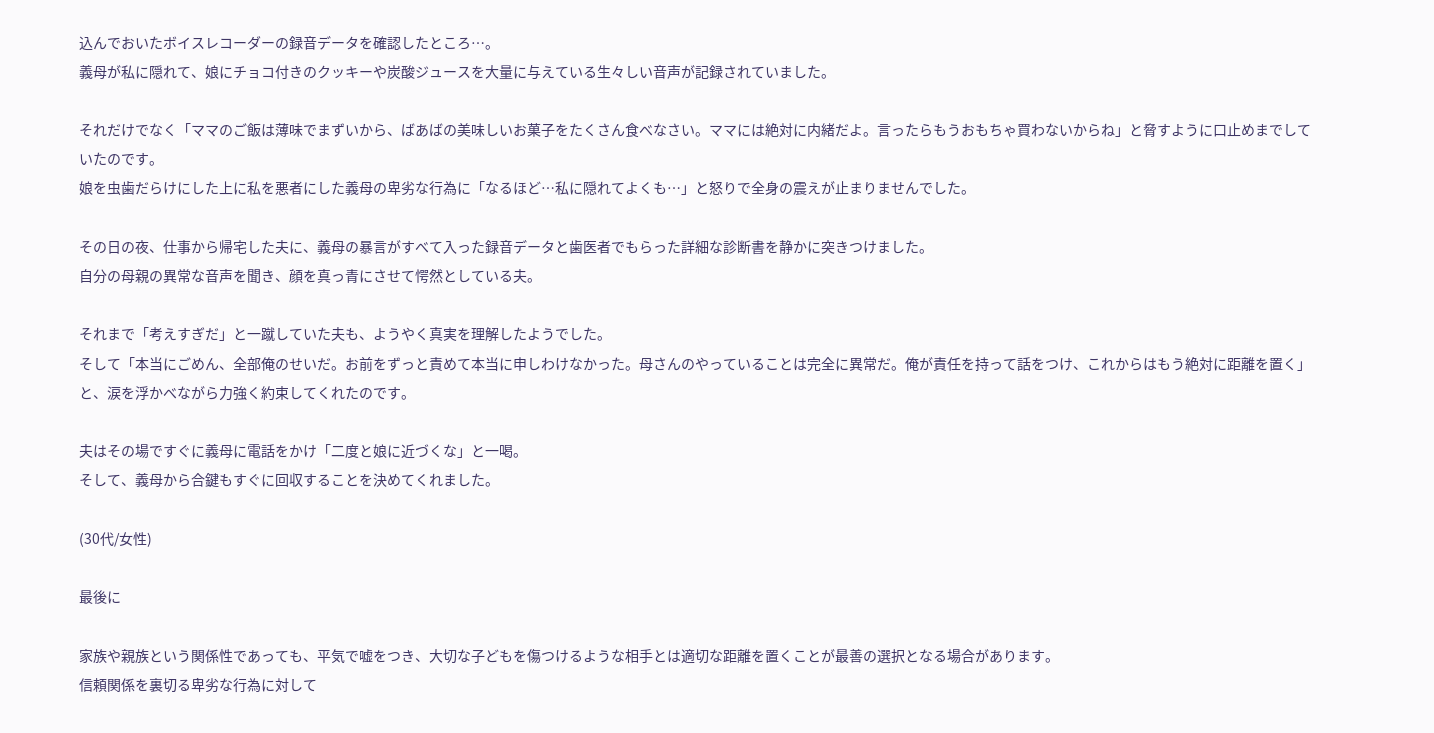込んでおいたボイスレコーダーの録音データを確認したところ…。
義母が私に隠れて、娘にチョコ付きのクッキーや炭酸ジュースを大量に与えている生々しい音声が記録されていました。

それだけでなく「ママのご飯は薄味でまずいから、ばあばの美味しいお菓子をたくさん食べなさい。ママには絶対に内緒だよ。言ったらもうおもちゃ買わないからね」と脅すように口止めまでしていたのです。
娘を虫歯だらけにした上に私を悪者にした義母の卑劣な行為に「なるほど…私に隠れてよくも…」と怒りで全身の震えが止まりませんでした。

その日の夜、仕事から帰宅した夫に、義母の暴言がすべて入った録音データと歯医者でもらった詳細な診断書を静かに突きつけました。
自分の母親の異常な音声を聞き、顔を真っ青にさせて愕然としている夫。

それまで「考えすぎだ」と一蹴していた夫も、ようやく真実を理解したようでした。
そして「本当にごめん、全部俺のせいだ。お前をずっと責めて本当に申しわけなかった。母さんのやっていることは完全に異常だ。俺が責任を持って話をつけ、これからはもう絶対に距離を置く」と、涙を浮かべながら力強く約束してくれたのです。

夫はその場ですぐに義母に電話をかけ「二度と娘に近づくな」と一喝。
そして、義母から合鍵もすぐに回収することを決めてくれました。

(30代/女性)

最後に

家族や親族という関係性であっても、平気で嘘をつき、大切な子どもを傷つけるような相手とは適切な距離を置くことが最善の選択となる場合があります。
信頼関係を裏切る卑劣な行為に対して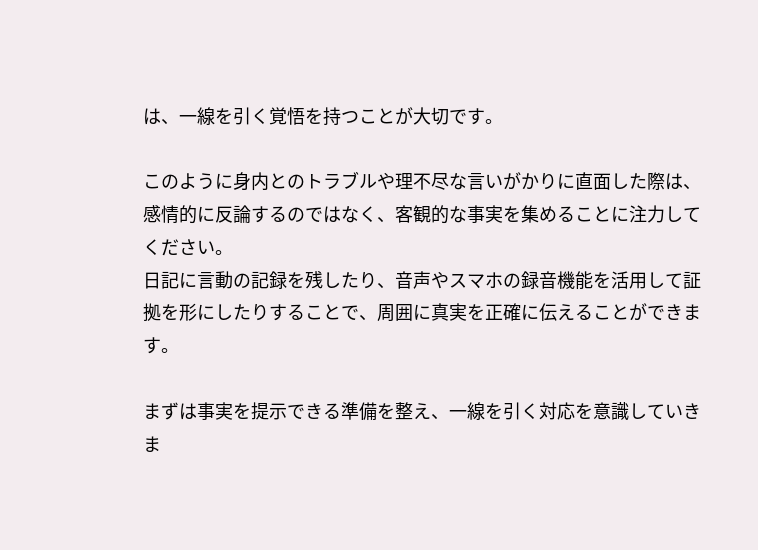は、一線を引く覚悟を持つことが大切です。

このように身内とのトラブルや理不尽な言いがかりに直面した際は、感情的に反論するのではなく、客観的な事実を集めることに注力してください。
日記に言動の記録を残したり、音声やスマホの録音機能を活用して証拠を形にしたりすることで、周囲に真実を正確に伝えることができます。

まずは事実を提示できる準備を整え、一線を引く対応を意識していきま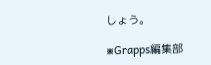しょう。

※Grapps編集部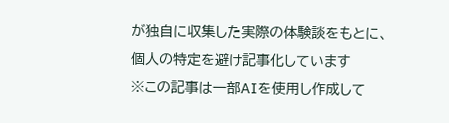が独自に収集した実際の体験談をもとに、個人の特定を避け記事化しています
※この記事は一部AIを使用し作成して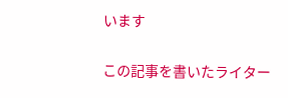います

この記事を書いたライター